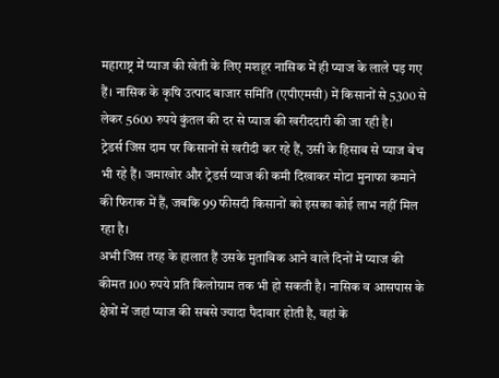महाराष्ट्र में प्याज की खेती के लिए मशहूर नासिक में ही प्याज के लाले पड़ गए हैं। नासिक के कृषि उत्पाद बाजार समिति (एपीएमसी) में किसानों से 5300 से लेकर 5600 रुपये कुंतल की दर से प्याज की खरीददारी की जा रही है।
ट्रेडर्स जिस दाम पर किसानों से खरीदी कर रहे हैं, उसी के हिसाब से प्याज बेच भी रहे हैं। जमाखोर और ट्रेडर्स प्याज की कमी दिखाकर मोटा मुनाफा कमाने की फिराक में हैं, जबकि 99 फीसदी किसानों को इसका कोई लाभ नहीं मिल रहा है।
अभी जिस तरह के हालात हैं उसके मुताबिक आने वाले दिनों में प्याज की कीमत 100 रुपये प्रति किलोग्राम तक भी हो सकती है। नासिक व आसपास के क्षेत्रों में जहां प्याज की सबसे ज्यादा पैदावार होती है, वहां के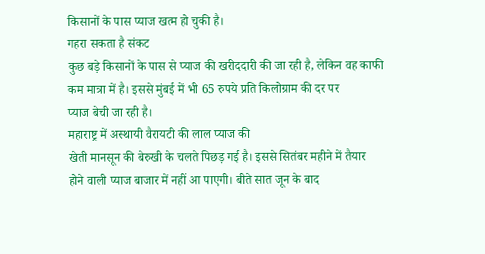किसानों के पास प्याज खत्म हो चुकी है।
गहरा सकता है संकट
कुछ बड़े किसानों के पास से प्याज की खरीददारी की जा रही है, लेकिन वह काफी
कम मात्रा में है। इससे मुंबई में भी 65 रुपये प्रति किलोग्राम की दर पर
प्याज बेची जा रही है।
महाराष्ट्र में अस्थायी वैरायटी की लाल प्याज की
खेती मानसून की बेरुखी के चलते पिछड़ गई है। इससे सितंबर महीने में तैयार
होने वाली प्याज बाजार में नहीं आ पाएगी। बीते सात जून के बाद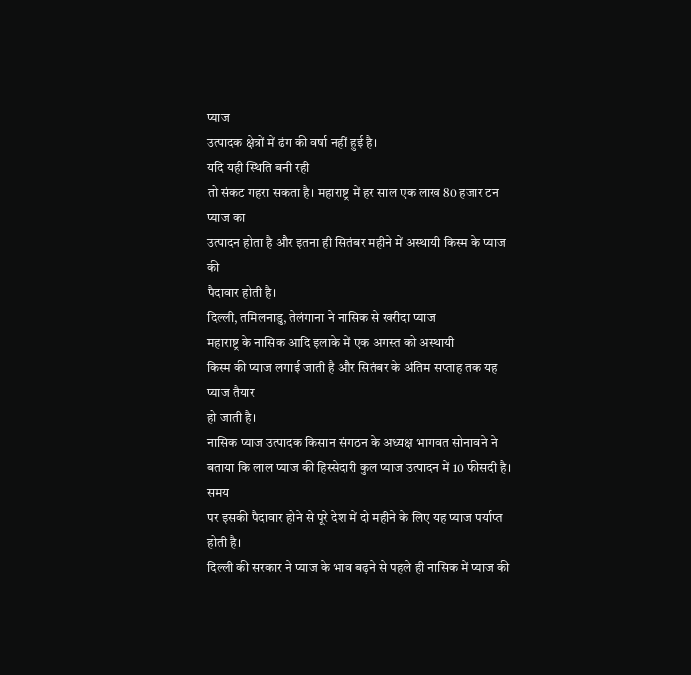प्याज
उत्पादक क्षेत्रों में ढंग की वर्षा नहीं हुई है।
यदि यही स्थिति बनी रही
तो संकट गहरा सकता है। महाराष्ट्र में हर साल एक लाख 80 हजार टन प्याज का
उत्पादन होता है और इतना ही सितंबर महीने में अस्थायी किस्म के प्याज की
पैदावार होती है।
दिल्ली, तमिलनाडु, तेलंगाना ने नासिक से खरीदा प्याज
महाराष्ट्र के नासिक आदि इलाके में एक अगस्त को अस्थायी
किस्म की प्याज लगाई जाती है और सितंबर के अंतिम सप्ताह तक यह प्याज तैयार
हो जाती है।
नासिक प्याज उत्पादक किसान संगठन के अध्यक्ष भागवत सोनावने ने
बताया कि लाल प्याज की हिस्सेदारी कुल प्याज उत्पादन में 10 फीसदी है। समय
पर इसकी पैदावार होने से पूरे देश में दो महीने के लिए यह प्याज पर्याप्त
होती है।
दिल्ली की सरकार ने प्याज के भाव बढ़ने से पहले ही नासिक में प्याज की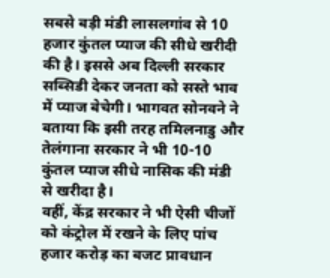सबसे बड़ी मंडी लासलगांव से 10 हजार कुंतल प्याज की सीधे खरीदी की है। इससे अब दिल्ली सरकार सब्सिडी देकर जनता को सस्ते भाव में प्याज बेचेगी। भागवत सोनवने ने बताया कि इसी तरह तमिलनाडु और तेलंगाना सरकार ने भी 10-10 कुंतल प्याज सीधे नासिक की मंडी से खरीदा है।
वहीं, केंद्र सरकार ने भी ऐसी चीजों को कंट्रोल में रखने के लिए पांच हजार करोड़ का बजट प्रावधान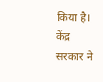किया है। केंद्र सरकार ने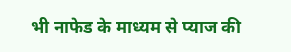भी नाफेड के माध्यम से प्याज की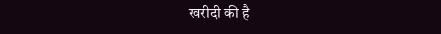खरीदी की है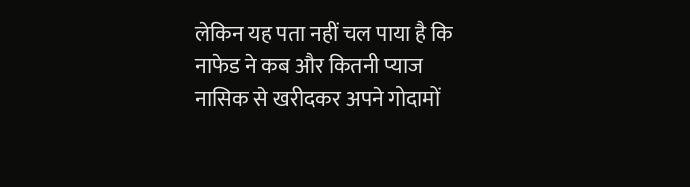लेकिन यह पता नहीं चल पाया है कि नाफेड ने कब और कितनी प्याज नासिक से खरीदकर अपने गोदामों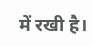में रखी है।